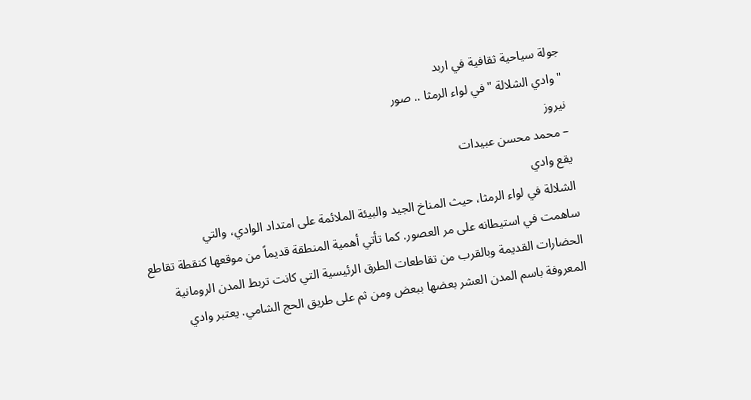جولة سياحية ثقافية في اربد
"وادي الشلالة " في لواء الرمثا .. صور
نيروز
– محمد محسن عبيدات
يقع وادي
الشلالة في لواء الرمثا، حيث المناخ الجيد والبيئة الملائمة على امتداد الوادي، والتي
ساهمت في استيطانه على مر العصور. كما تأتي أهمية المنطقة قديماً من موقعها كنقطة تقاطع
الحضارات القديمة وبالقرب من تقاطعات الطرق الرئيسية التي كانت تربط المدن الرومانية
المعروفة باسم المدن العشر بعضها ببعض ومن ثم على طريق الحج الشامي. يعتبر وادي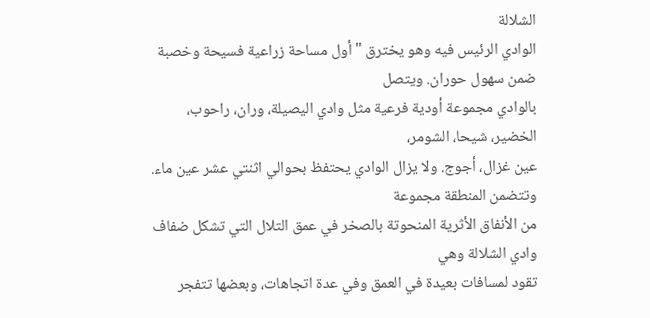الشلالة
الوادي الرئيس فيه وهو يخترق "أول مساحة زراعية فسيحة وخصبة ضمن سهول حوران. ويتصل
بالوادي مجموعة أودية فرعية مثل وادي اليصيلة، وران، راحوب، الخضير، شيحا، الشومر،
عين غزال، أجوج. ولا يزال الوادي يحتفظ بحوالي اثنتي عشر عين ماء. وتتضمن المنطقة مجموعة
من الأنفاق الأثرية المنحوتة بالصخر في عمق التلال التي تشكل ضفاف وادي الشلالة وهي
تقود لمسافات بعيدة في العمق وفي عدة اتجاهات، وبعضها تتفجر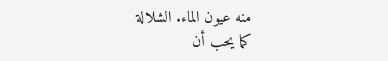منه عيون الماء. الشلالة
كما يحب أن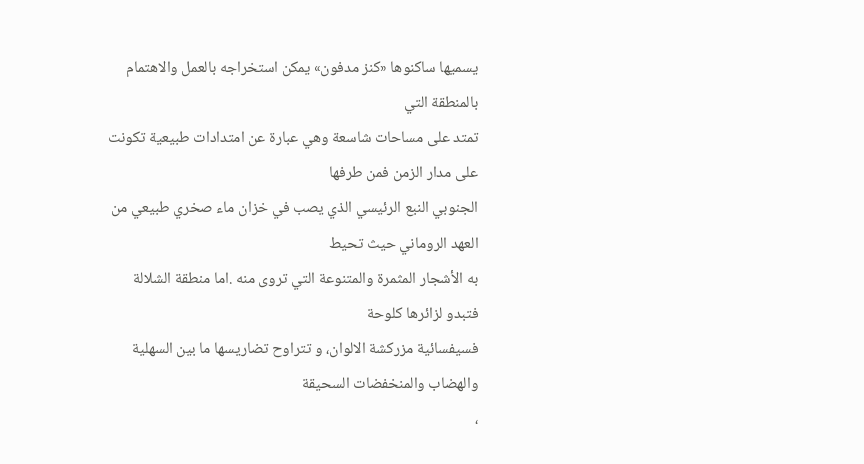يسميها ساكنوها «كنز مدفون» يمكن استخراجه بالعمل والاهتمام بالمنطقة التي
تمتد على مساحات شاسعة وهي عبارة عن امتدادات طبيعية تكونت على مدار الزمن فمن طرفها
الجنوبي النبع الرئيسي الذي يصب في خزان ماء صخري طبيعي من العهد الروماني حيث تحيط
به الأشجار المثمرة والمتنوعة التي تروى منه .اما منطقة الشلالة فتبدو لزائرها كلوحة
فسيفسائية مزركشة الالوان، و تتراوح تضاريسها ما بين السهلية والهضاب والمنخفضات السحيقة
،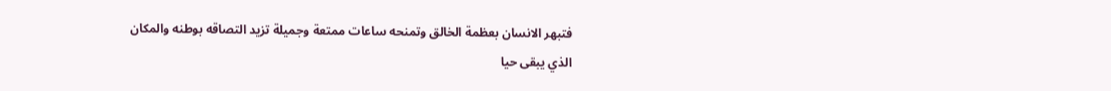فتبهر الانسان بعظمة الخالق وتمنحه ساعات ممتعة وجميلة تزيد التصاقه بوطنه والمكان
الذي يبقى حيا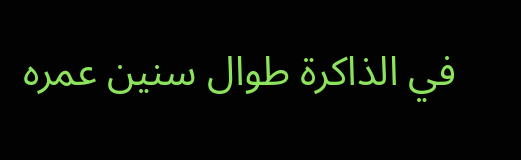في الذاكرة طوال سنين عمره